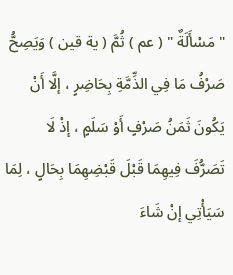" مَسْأَلَةٌ " ( عم ) ثُمَّ ( ية قين ) وَيَصِحُّ صَرْفُ مَا فِي الذِّمَّةِ بِحَاضِرٍ ، إلَّا أَنْ يَكُونَ ثَمَنُ صَرْفٍ أَوْ سَلَمٍ ، إذْ لَا تَصَرُّفَ فِيهِمَا قَبْلَ قَبْضِهِمَا بِحَالٍ ، لِمَا سَيَأْتِي إنْ شَاءَ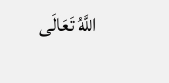اللَّهُ تَعَالَى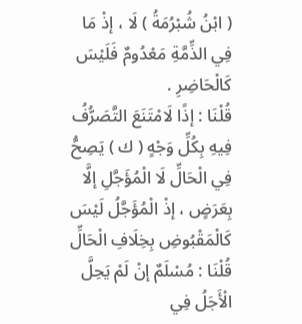( ابْنُ شُبْرُمَةُ ) لَا ، إذْ مَا فِي الذِّمَّةِ مَعْدُومٌ فَلَيْسَ كَالْحَاضِرِ .
قُلْنَا : إذًا لَامْتَنَعَ التَّصَرُّفُ فِيهِ بِكُلِّ وَجْهٍ ( ك ) يَصِحُّ فِي الْحَالِّ لَا الْمُؤَجَّلِ إلَّا بِعَرَضٍ ، إذْ الْمُؤَجَّلُ لَيْسَ كَالْمَقْبُوضِ بِخِلَافِ الْحَالِّ قُلْنَا : مُسْلَمٌ إنْ لَمْ يَحِلَّ الْأَجَلُ فِي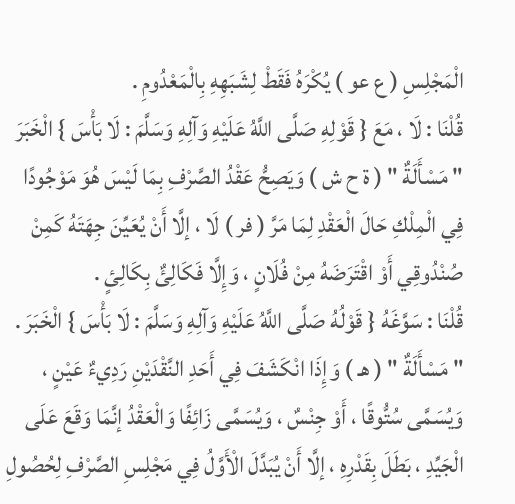الْمَجْلِسِ ( ع عو ) يُكْرَهُ فَقَطْ لِشَبَهِهِ بِالْمَعْدُومِ .
قُلْنَا : لَا ، مَعَ { قَوْلِهِ صَلَّى اللَّهُ عَلَيْهِ وَآلِهِ وَسَلَّمَ : لَا بَأْسَ } الْخَبَرَ
" مَسْأَلَةٌ " ( ة ح ش ) وَيَصِحُّ عَقْدُ الصَّرْفِ بِمَا لَيْسَ هُوَ مَوْجُودًا فِي الْمِلْكِ حَالَ الْعَقْدِ لِمَا مَرَّ ( فر ) لَا ، إلَّا أَنْ يُعَيِّنَ جِهَتَهُ كَمِنْ صُنْدُوقِي أَوْ اقْتَرَضَهُ مِنْ فُلَانٍ ، وَإِلَّا فَكَالِئٌ بِكَالِئٍ .
قُلْنَا : سَوَّغَهُ { قَوْلُهُ صَلَّى اللَّهُ عَلَيْهِ وَآلِهِ وَسَلَّمَ : لَا بَأْسَ } الْخَبَرَ .
" مَسْأَلَةٌ " ( هـ ) وَإِذَا انْكَشَفَ فِي أَحَدِ النَّقْدَيْنِ رَدِيءٌ عَيْنٍ ، وَيُسَمَّى سُتُّوقًا ، أَوْ جِنْسٌ ، وَيُسَمَّى زَائِفًا وَالْعَقْدُ إنَّمَا وَقَعَ عَلَى الْجَيِّدِ ، بَطَلَ بِقَدْرِهِ ، إلَّا أَنْ يُبَدَّلَ الْأَوَّلُ فِي مَجْلِسِ الصَّرْفِ لِحُصُولِ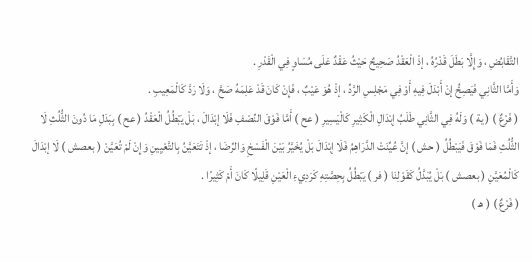التَّقَابُضِ ، وَإِلَّا بَطَلَ قَدْرُهُ ، إذْ الْعَقْدُ صَحِيحٌ حَيْثُ عَقْدٌ عَلَى مُسَاوٍ فِي الْقَدْرِ .
وَأَمَّا الثَّانِي فَيَصِحُّ إنْ أَبْدَلَ فِيهِ أَوْ فِي مَجْلِسِ الرَّدِّ ، إذْ هُوَ عَيْبٌ ، فَإِنْ كَانَ قَدْ عَلِمَهُ صَحَّ ، وَلَا رَدَّ كَالْمَعِيبِ .
( فَرْعٌ ) ( ية ) وَلَهُ فِي الثَّانِي طَلَبُ إبْدَالِ الْكَثِيرِ كَالْيَسِيرِ ( عح ) أَمَّا فَوْقَ النِّصْفِ فَلَا إبْدَالَ ، بَلْ يَبْطُلُ الْعَقْدُ ( عح ) بِبَدَلِ مَا دُونَ الثُّلُثِ لَا الثُّلُثِ فَمَا فَوْقَ فَيَبْطُلُ ( حش ) إنَّ عُيِّنَتْ الدَّرَاهِمُ فَلَا إبْدَالَ بَلْ يُخَيَّرُ بَيْنَ الْفَسْخِ وَالرِّضَا ، إذْ تَتَعَيَّنُ بِالتَّعْيِينِ وَإِنْ لَمْ تُعَيَّنْ ( بعصش ) لَا إبْدَالَ كَالْمُعَيَّنِ ( بعصش ) بَلْ يُبَدَّلُ كَقَوْلِنَا ( فر ) يَبْطُلُ بِحِصَّتِهِ كَرَدِيءِ الْعَيْنِ قَلِيلًا كَانَ أَمْ كَثِيرًا .
( فَرْعٌ ) ( هـ )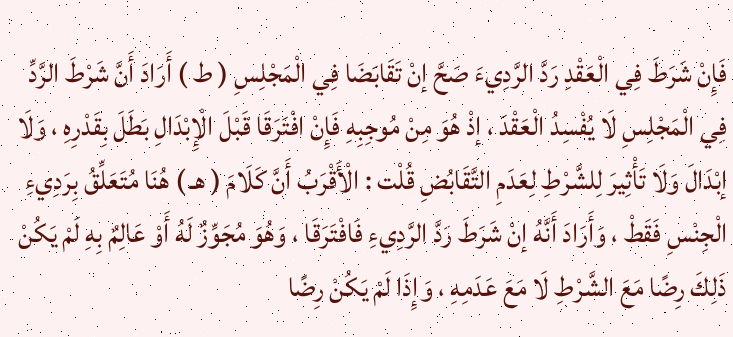فَإِنْ شَرَطَ فِي الْعَقْدِ رَدَّ الرَّدِيءَ صَحَّ إنْ تَقَابَضَا فِي الْمَجْلِسِ ( ط ) أَرَادَ أَنَّ شَرْطَ الرَّدِّ فِي الْمَجْلِسِ لَا يُفْسِدُ الْعَقْدَ ، إذْ هُوَ مِنْ مُوجِبِهِ فَإِنْ افْتَرَقَا قَبْلَ الْإِبْدَالِ بَطَلَ بِقَدْرِهِ ، وَلَا إبْدَالَ وَلَا تَأْثِيرَ لِلشَّرْطِ لِعَدَمِ التَّقَابُضِ قُلْت : الْأَقْرَبُ أَنَّ كَلَامَ ( هـ ) هُنَا مُتَعَلِّقُ بِرَدِيءِ الْجِنْسِ فَقَطْ ، وَأَرَادَ أَنَّهُ إنْ شَرَطَ رَدَّ الرَّدِيءِ فَافْتَرَقَا ، وَهُوَ مُجَوِّزٌ لَهُ أَوْ عَالِمٌ بِهِ لَمْ يَكُنْ ذَلِكَ رِضًا مَعَ الشَّرْطِ لَا مَعَ عَدَمِهِ ، وَإِذَا لَمْ يَكُنْ رِضًا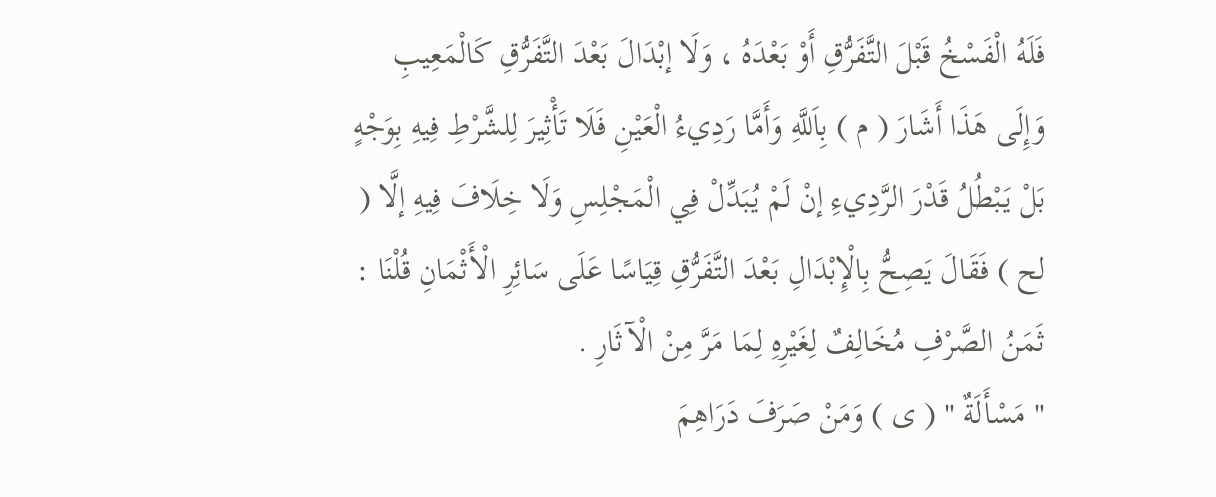فَلَهُ الْفَسْخُ قَبْلَ التَّفَرُّقِ أَوْ بَعْدَهُ ، وَلَا إبْدَالَ بَعْدَ التَّفَرُّقِ كَالْمَعِيبِ وَإِلَى هَذَا أَشَارَ ( م ) بِاَللَّهِ وَأَمَّا رَدِيءُ الْعَيْنِ فَلَا تَأْثِيرَ لِلشَّرْطِ فِيهِ بِوَجْهٍ بَلْ يَبْطُلُ قَدْرَ الرَّدِيءِ إنْ لَمْ يُبَدِّلْ فِي الْمَجْلِسِ وَلَا خِلَافَ فِيهِ إلَّا ( لح ) فَقَالَ يَصِحُّ بِالْإِبْدَالِ بَعْدَ التَّفَرُّقِ قِيَاسًا عَلَى سَائِرِ الْأَثْمَانِ قُلْنَا : ثَمَنُ الصَّرْفِ مُخَالِفٌ لِغَيْرِهِ لِمَا مَرَّ مِنْ الْآثَارِ .
" مَسْأَلَةٌ " ( ى ) وَمَنْ صَرَفَ دَرَاهِمَ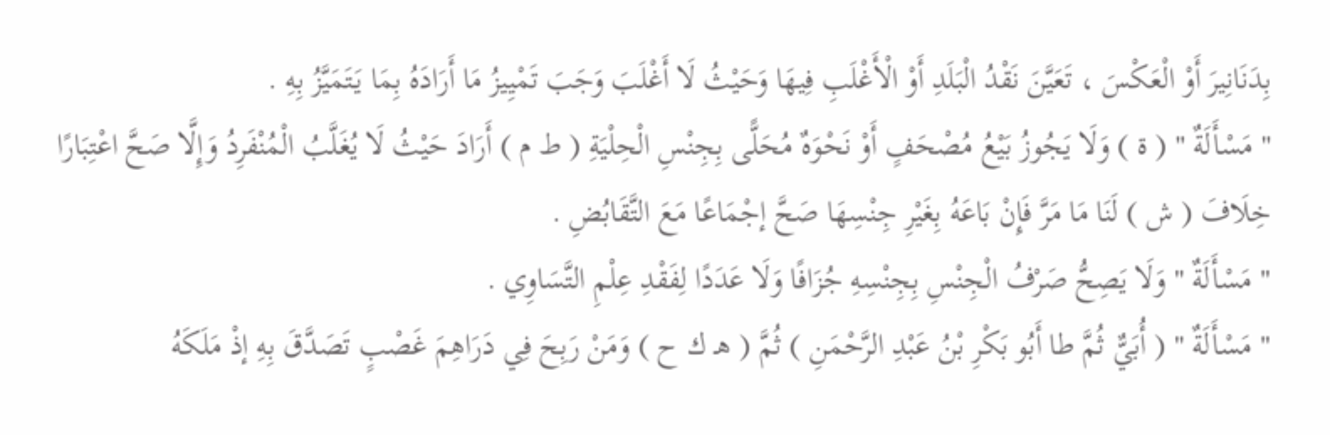بِدَنَانِيرَ أَوْ الْعَكْسَ ، تَعَيَّنَ نَقْدُ الْبَلَدِ أَوْ الْأَغْلَبِ فِيهَا وَحَيْثُ لَا أَغْلَبَ وَجَبَ تَمْيِيزُ مَا أَرَادَهُ بِمَا يَتَمَيَّزُ بِهِ .
" مَسْأَلَةٌ " ( ة ) وَلَا يَجُوزُ بَيْعُ مُصْحَفٍ أَوْ نَحْوَهٌ مُحَلًّى بِجِنْسِ الْحِلْيَةِ ( ط م ) أَرَادَ حَيْثُ لَا يُغَلَّبُ الْمُنْفَرِدُ وَإِلَّا صَحَّ اعْتِبَارًا خِلَافَ ( ش ) لَنَا مَا مَرَّ فَإِنْ بَاعَهُ بِغَيْرِ جِنْسِهَا صَحَّ إجْمَاعًا مَعَ التَّقَابُضِ .
" مَسْأَلَةٌ " وَلَا يَصِحُّ صَرْفُ الْجِنْسِ بِجِنْسِهِ جُزَافًا وَلَا عَدَدًا لِفَقْدِ عِلْمِ التَّسَاوِي .
" مَسْأَلَةٌ " ( أُبَيٌّ ثُمَّ طا أَبُو بَكْرِ بْنُ عَبْدِ الرَّحْمَنِ ) ثُمَّ ( هـ ك ح ) وَمَنْ رَبِحَ فِي دَرَاهِمَ غَصْبٍ تَصَدَّقَ بِهِ إذْ مَلَكَهُ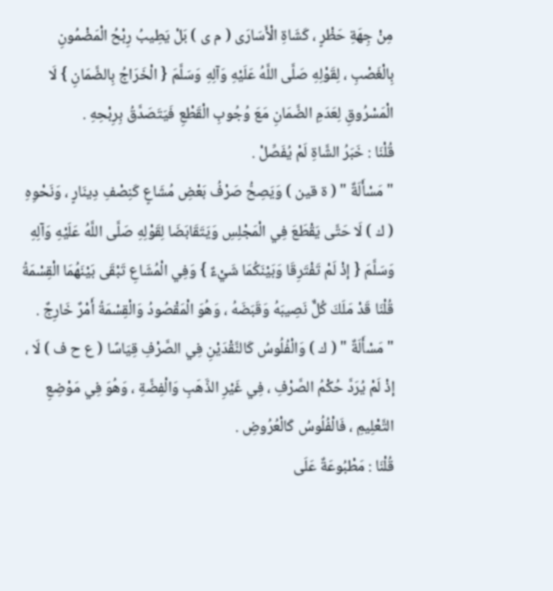مِنْ جِهَةِ حَظْرٍ ، كَشَاةِ الْأَسَارَى ( م ى ) بَلْ يَطِيبُ رِبْحُ الْمَضْمُونِ بِالْغَصْبِ ، لِقَوْلِهِ صَلَّى اللَّهُ عَلَيْهِ وَآلِهِ وَسَلَّمَ { الْخَرَاجُ بِالضَّمَانِ } لَا الْمَسْرُوقِ لِعَدَمِ الضَّمَانِ مَعَ وُجُوبِ الْقَطْعِ فَيَتَصَدَّقُ بِرِبْحِهِ .
قُلْنَا : خَبَرُ الشَّاةِ لَمْ يُفَصِّلْ .
" مَسْأَلَةٌ " ( ة قين ) وَيَصِحُّ صَرْفُ بَعْضِ مُشَاعٍ كَنِصْفِ دِينَارٍ ، وَنَحْوِهِ ( ك ) لَا حَتَّى يَقْطَعَ فِي الْمَجْلِسِ وَيَتَقَابَضَا لِقَوْلِهِ صَلَّى اللَّهُ عَلَيْهِ وَآلِهِ وَسَلَّمَ { إذْ لَمْ تَفْتَرِقَا وَبَيْنَكُمَا شَيْءٌ } وَفِي الْمُشَاعِ تَبْقَى بَيْنَهُمَا الْقِسْمَةُ قُلْنَا قَدْ مَلَكَ كُلٌّ نَصِيبَهُ وَقَبَضَهُ ، وَهُوَ الْمَقْصُودُ وَالْقِسْمَةُ أَمْرٌ خَارِجٌ .
" مَسْأَلَةٌ " ( ك ) وَالْفُلُوسُ كَالنَّقْدَيْنِ فِي الصَّرْفِ قِيَاسًا ( ع ح ف ) لَا ، إذْ لَمْ يُرَدَّ حُكْمُ الصَّرْفِ ، فِي غَيْرِ الذَّهَبِ وَالْفِضَّةِ ، وَهُوَ فِي مَوْضِعِ التَّعْلِيمِ ، فَالْفُلُوسُ كَالْعُرُوضِ .
قُلْنَا : مَطْبُوعَةٌ عَلَى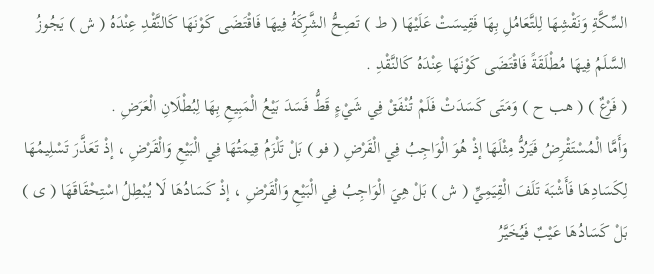السِّكَّةِ وَنَقْشِهَا لِلتَّعَامُلِ بِهَا فَقِيسَتْ عَلَيْهَا ( ط ) تَصِحُّ الشَّرِكَةُ فِيهَا فَاقْتَضَى كَوْنَهَا كَالنَّقْدِ عِنْدَهُ ( ش ) يَجُوزُ السَّلَمُ فِيهَا مُطْلَقَةً فَاقْتَضَى كَوْنَهَا عِنْدَهُ كَالنَّقْدِ .
( فَرْعٌ ) ( هب ح ) وَمَتَى كَسَدَتْ فَلَمْ تُنْفَقْ فِي شَيْءٍ قَطُّ فَسَدَ بَيْعُ الْمَبِيعِ بِهَا لِبُطْلَانِ الْعَرَضِ .
وَأَمَّا الْمُسْتَقْرِضُ فَيَرُدُّ مِثْلَهَا إذْ هُوَ الْوَاجِبُ فِي الْقَرْضِ ( فو ) بَلْ تَلْزَمُ قِيمَتُهَا فِي الْبَيْعِ وَالْقَرْضِ ، إذْ تَعَذَّرَ تَسْلِيمُهَا لِكَسَادِهَا فَأَشْبَهَ تَلَفَ الْقِيَمِيِّ ( ش ) بَلْ هِيَ الْوَاجِبُ فِي الْبَيْعِ وَالْقَرْضِ ، إذْ كَسَادُهَا لَا يُبْطِلُ اسْتِحْقَاقَهَا ( ى ) بَلْ كَسَادُهَا عَيْبٌ فَيُخَيَّرُ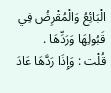الْبَائِعُ وَالْمُقْرِضُ فِي قَبُولِهَا وَرَدِّهَا .
قُلْت : وَإِذَا رَدَّهَا عَادَ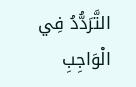التَّرَدُّدُ فِي الْوَاجِبِ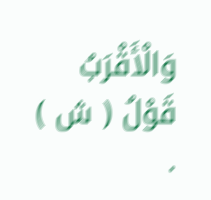وَالْأَقْرَبُ قَوْلُ ( ش ) .